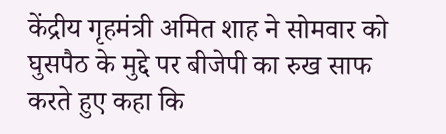केंद्रीय गृहमंत्री अमित शाह ने सोमवार को घुसपैठ के मुद्दे पर बीजेपी का रुख साफ करते हुए कहा कि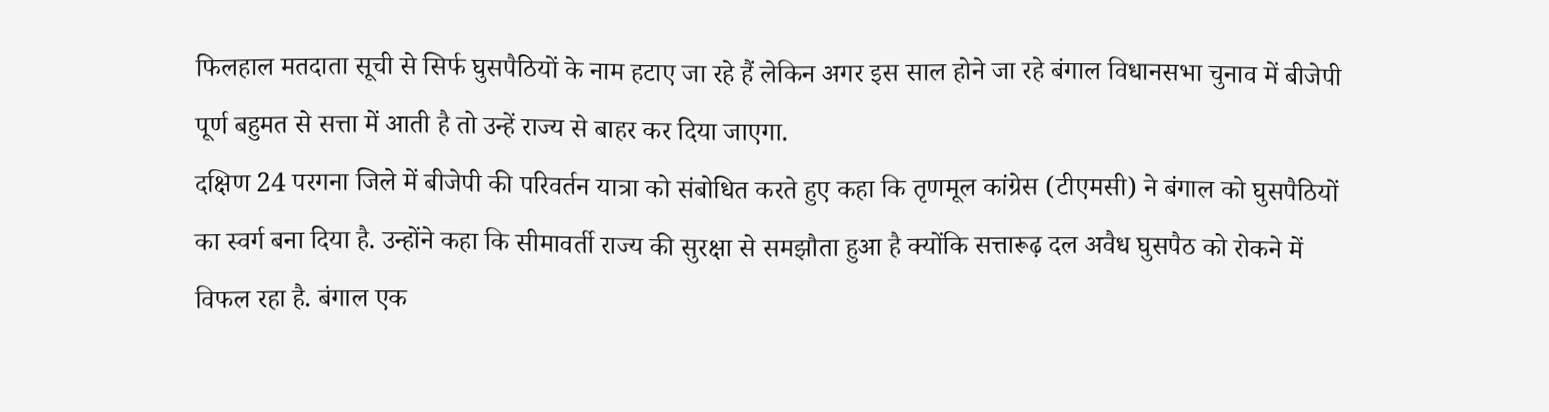फिलहाल मतदाता सूची से सिर्फ घुसपैठियों के नाम हटाए जा रहे हैं लेकिन अगर इस साल होने जा रहे बंगाल विधानसभा चुनाव में बीजेपी पूर्ण बहुमत से सत्ता में आती है तो उन्हें राज्य से बाहर कर दिया जाएगा.
दक्षिण 24 परगना जिले में बीजेपी की परिवर्तन यात्रा को संबोधित करते हुए कहा कि तृणमूल कांग्रेस (टीएमसी) ने बंगाल को घुसपैठियों का स्वर्ग बना दिया है. उन्होंने कहा कि सीमावर्ती राज्य की सुरक्षा से समझौता हुआ है क्योंकि सत्तारूढ़ दल अवैध घुसपैठ को रोकने में विफल रहा है. बंगाल एक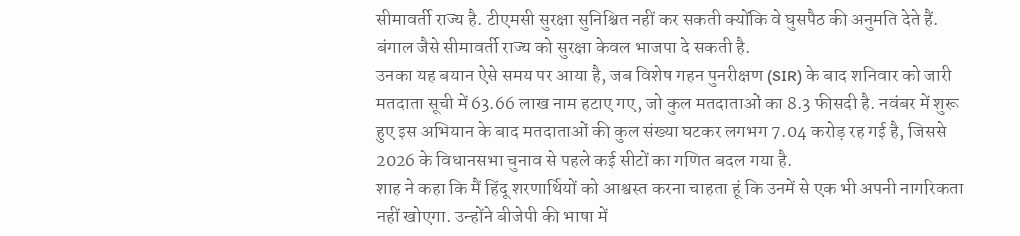सीमावर्ती राज्य है. टीएमसी सुरक्षा सुनिश्चित नहीं कर सकती क्योंकि वे घुसपैठ की अनुमति देते हैं. बंगाल जैसे सीमावर्ती राज्य को सुरक्षा केवल भाजपा दे सकती है.
उनका यह बयान ऐसे समय पर आया है, जब विशेष गहन पुनरीक्षण (SIR) के बाद शनिवार को जारी मतदाता सूची में 63.66 लाख नाम हटाए गए, जो कुल मतदाताओं का 8.3 फीसदी है. नवंबर में शुरू हुए इस अभियान के बाद मतदाताओं की कुल संख्या घटकर लगभग 7.04 करोड़ रह गई है, जिससे 2026 के विधानसभा चुनाव से पहले कई सीटों का गणित बदल गया है.
शाह ने कहा कि मैं हिंदू शरणार्थियों को आश्वस्त करना चाहता हूं कि उनमें से एक भी अपनी नागरिकता नहीं खोएगा. उन्होंने बीजेपी की भाषा में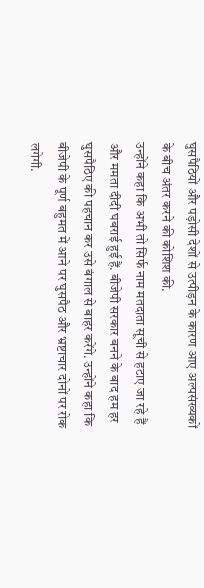घुसपैठियों और पड़ोसी देशों से उत्पीड़न के कारण आए अल्पसंख्यकों के बीच अंतर करने की कोशिश की.
उन्होंने कहा कि अभी तो सिर्फ नाम मतदाता सूची से हटाए जा रहे हैं और ममता दीदी घबराई हुई हैं. बीजेपी सरकार बनने के बाद हम हर घुसपैठिए की पहचान कर उसे बंगाल से बाहर करेंगे. उन्होंने कहा कि बीजेपी के पूर्ण बहुमत में आने पर घुसपैठ और भ्रष्टाचार दोनों पर रोक लगेगी.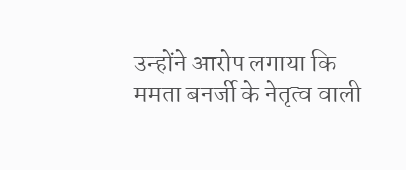उन्होंने आरोप लगाया कि ममता बनर्जी के नेतृत्व वाली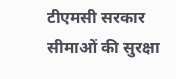टीएमसी सरकार सीमाओं की सुरक्षा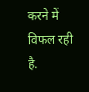करने में विफल रही है.